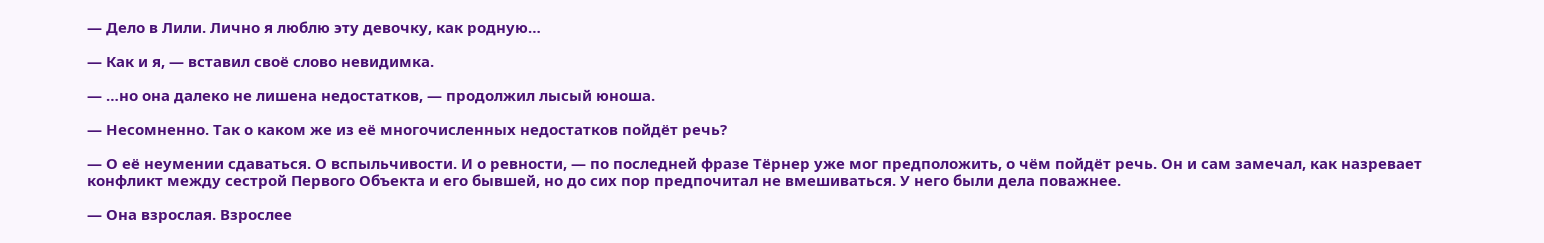— Дело в Лили. Лично я люблю эту девочку, как родную…

— Как и я, — вставил своё слово невидимка.

— …но она далеко не лишена недостатков, — продолжил лысый юноша.

— Несомненно. Так о каком же из её многочисленных недостатков пойдёт речь?

— О её неумении сдаваться. О вспыльчивости. И о ревности, — по последней фразе Тёрнер уже мог предположить, о чём пойдёт речь. Он и сам замечал, как назревает конфликт между сестрой Первого Объекта и его бывшей, но до сих пор предпочитал не вмешиваться. У него были дела поважнее.

— Она взрослая. Взрослее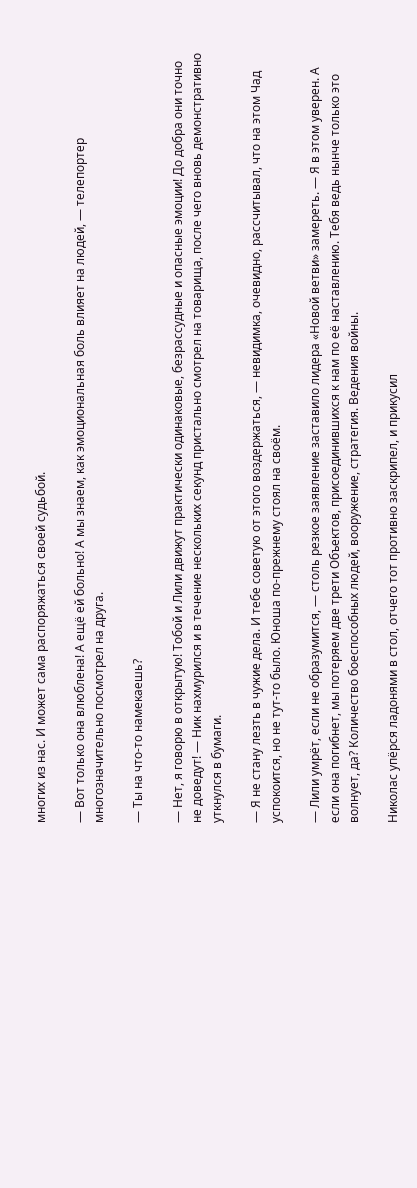многих из нас. И может сама распоряжаться своей судьбой.

— Вот только она влюблена! А ещё ей больно! А мы знаем, как эмоциональная боль влияет на людей, — телепортер многозначительно посмотрел на друга.

— Ты на что-то намекаешь?

— Нет, я говорю в открытую! Тобой и Лили движут практически одинаковые, безрассудные и опасные эмоции! До добра они точно не доведут! — Ник нахмурился и в течение нескольких секунд пристально смотрел на товарища, после чего вновь демонстративно уткнулся в бумаги.

— Я не стану лезть в чужие дела. И тебе советую от этого воздержаться, — невидимка, очевидно, рассчитывал, что на этом Чад успокоится, но не тут-то было. Юноша по-прежнему стоял на своём.

— Лили умрёт, если не образумится, — столь резкое заявление заставило лидера «Новой ветви» замереть. — Я в этом уверен. А если она погибнет, мы потеряем две трети Объектов, присоединившихся к нам по её наставлению. Тебя ведь нынче только это волнует, да? Количество боеспособных людей, вооружение, стратегия. Ведения войны.

Николас упёрся ладонями в стол, отчего тот противно заскрипел, и прикусил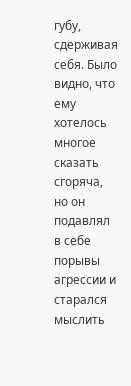губу, сдерживая себя. Было видно, что ему хотелось многое сказать сгоряча, но он подавлял в себе порывы агрессии и старался мыслить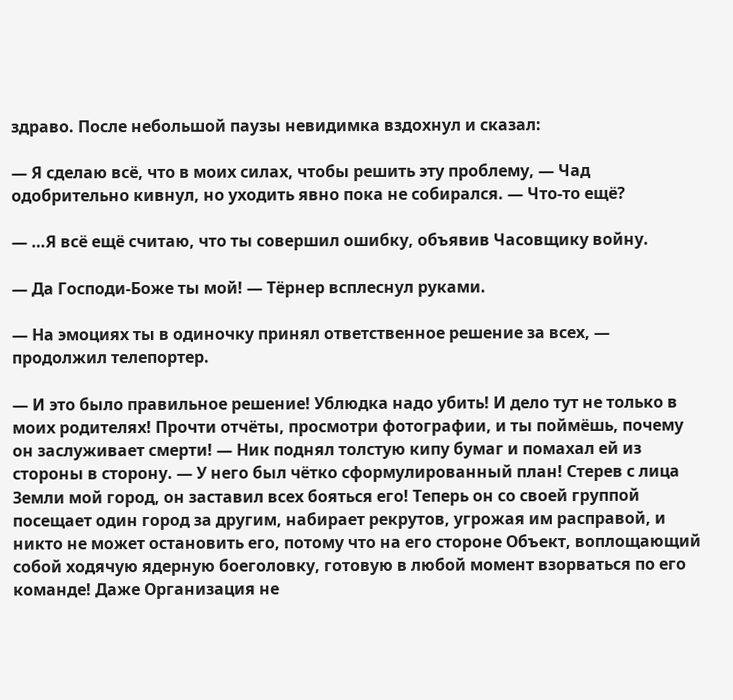здраво. После небольшой паузы невидимка вздохнул и сказал:

— Я сделаю всё, что в моих силах, чтобы решить эту проблему, — Чад одобрительно кивнул, но уходить явно пока не собирался. — Что-то ещё?

— …Я всё ещё считаю, что ты совершил ошибку, объявив Часовщику войну.

— Да Господи-Боже ты мой! — Тёрнер всплеснул руками.

— На эмоциях ты в одиночку принял ответственное решение за всех, — продолжил телепортер.

— И это было правильное решение! Ублюдка надо убить! И дело тут не только в моих родителях! Прочти отчёты, просмотри фотографии, и ты поймёшь, почему он заслуживает смерти! — Ник поднял толстую кипу бумаг и помахал ей из стороны в сторону. — У него был чётко сформулированный план! Стерев с лица Земли мой город, он заставил всех бояться его! Теперь он со своей группой посещает один город за другим, набирает рекрутов, угрожая им расправой, и никто не может остановить его, потому что на его стороне Объект, воплощающий собой ходячую ядерную боеголовку, готовую в любой момент взорваться по его команде! Даже Организация не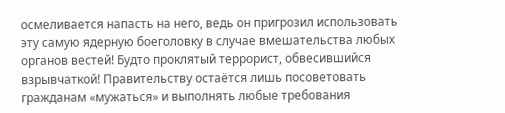осмеливается напасть на него, ведь он пригрозил использовать эту самую ядерную боеголовку в случае вмешательства любых органов вестей! Будто проклятый террорист, обвесившийся взрывчаткой! Правительству остаётся лишь посоветовать гражданам «мужаться» и выполнять любые требования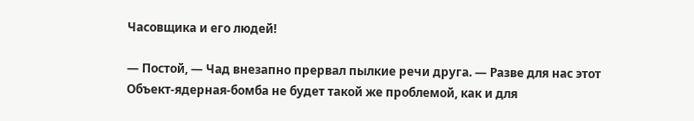Часовщика и его людей!

— Постой, — Чад внезапно прервал пылкие речи друга. — Разве для нас этот Объект-ядерная-бомба не будет такой же проблемой, как и для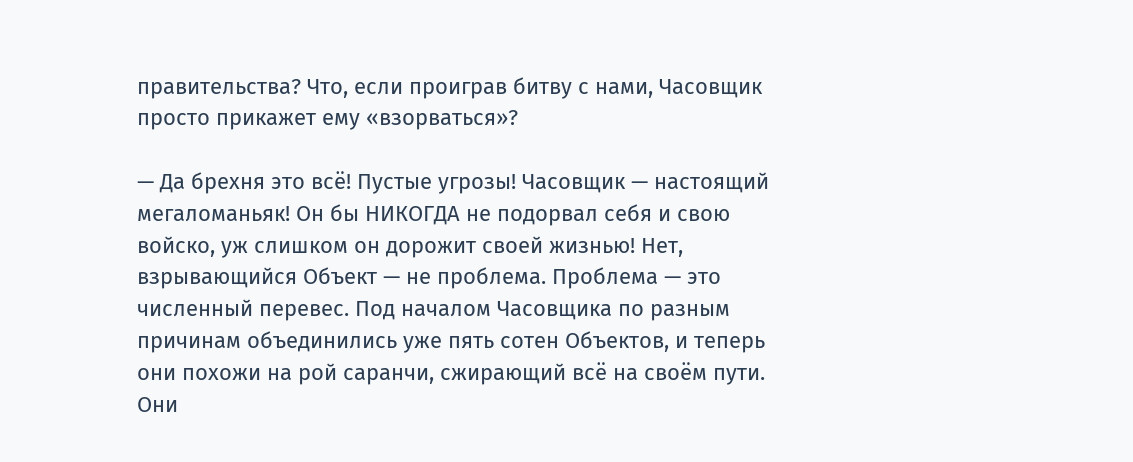правительства? Что, если проиграв битву с нами, Часовщик просто прикажет ему «взорваться»?

— Да брехня это всё! Пустые угрозы! Часовщик — настоящий мегаломаньяк! Он бы НИКОГДА не подорвал себя и свою войско, уж слишком он дорожит своей жизнью! Нет, взрывающийся Объект — не проблема. Проблема — это численный перевес. Под началом Часовщика по разным причинам объединились уже пять сотен Объектов, и теперь они похожи на рой саранчи, сжирающий всё на своём пути. Они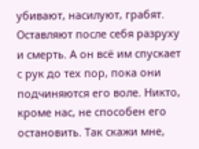убивают, насилуют, грабят. Оставляют после себя разруху и смерть. А он всё им спускает с рук до тех пор, пока они подчиняются его воле. Никто, кроме нас, не способен его остановить. Так скажи мне,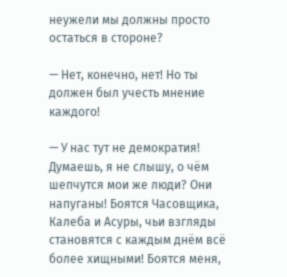неужели мы должны просто остаться в стороне?

— Нет, конечно, нет! Но ты должен был учесть мнение каждого!

— У нас тут не демократия! Думаешь, я не слышу, о чём шепчутся мои же люди? Они напуганы! Боятся Часовщика, Калеба и Асуры, чьи взгляды становятся с каждым днём всё более хищными! Боятся меня,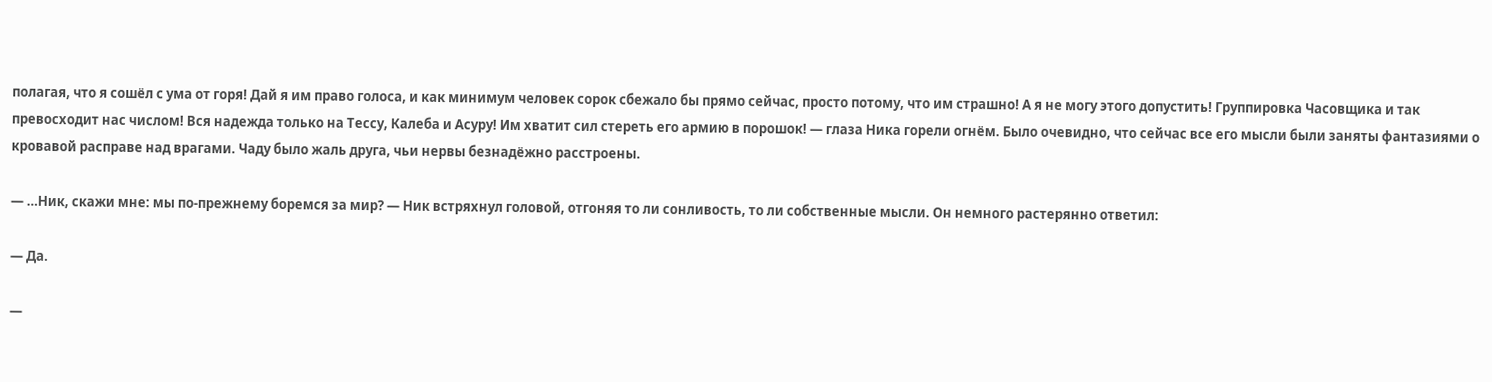полагая, что я сошёл с ума от горя! Дай я им право голоса, и как минимум человек сорок сбежало бы прямо сейчас, просто потому, что им страшно! А я не могу этого допустить! Группировка Часовщика и так превосходит нас числом! Вся надежда только на Тессу, Калеба и Асуру! Им хватит сил стереть его армию в порошок! — глаза Ника горели огнём. Было очевидно, что сейчас все его мысли были заняты фантазиями о кровавой расправе над врагами. Чаду было жаль друга, чьи нервы безнадёжно расстроены.

— …Ник, скажи мне: мы по-прежнему боремся за мир? — Ник встряхнул головой, отгоняя то ли сонливость, то ли собственные мысли. Он немного растерянно ответил:

— Да.

—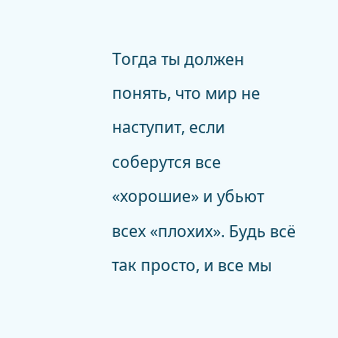Тогда ты должен понять, что мир не наступит, если соберутся все «хорошие» и убьют всех «плохих». Будь всё так просто, и все мы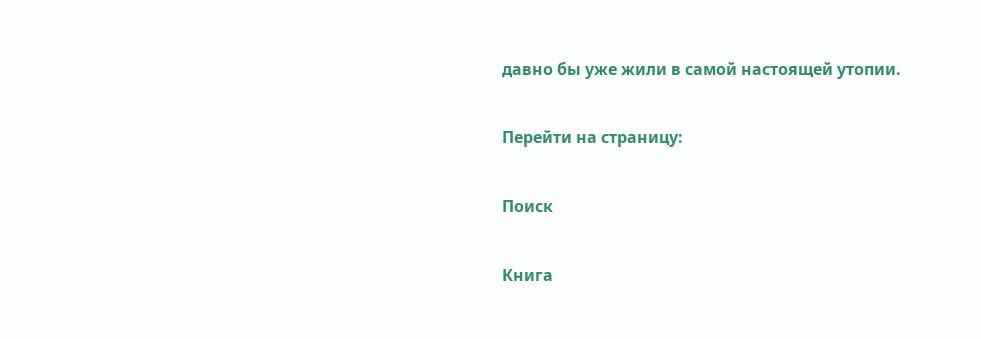давно бы уже жили в самой настоящей утопии.

Перейти на страницу:

Поиск

Книга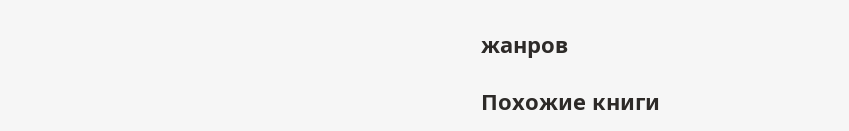жанров

Похожие книги